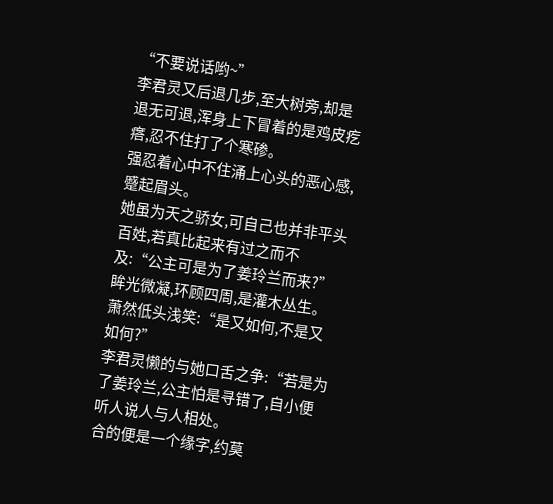“不要说话哟~”
李君灵又后退几步,至大树旁,却是退无可退,浑身上下冒着的是鸡皮疙瘩,忍不住打了个寒碜。
强忍着心中不住涌上心头的恶心感,蹙起眉头。
她虽为天之骄女,可自己也并非平头百姓,若真比起来有过之而不及:“公主可是为了姜玲兰而来?”眸光微凝,环顾四周,是灌木丛生。
萧然低头浅笑:“是又如何,不是又如何?”
李君灵懒的与她口舌之争:“若是为了姜玲兰,公主怕是寻错了,自小便听人说人与人相处。
合的便是一个缘字,约莫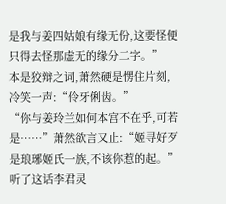是我与姜四姑娘有缘无份,这要怪便只得去怪那虚无的缘分二字。”
本是狡辩之词,萧然硬是愣住片刻,冷笑一声:“伶牙俐齿。”
“你与姜玲兰如何本宫不在乎,可若是……”萧然欲言又止:“姬寻好歹是琅琊姬氏一族,不该你惹的起。”
听了这话李君灵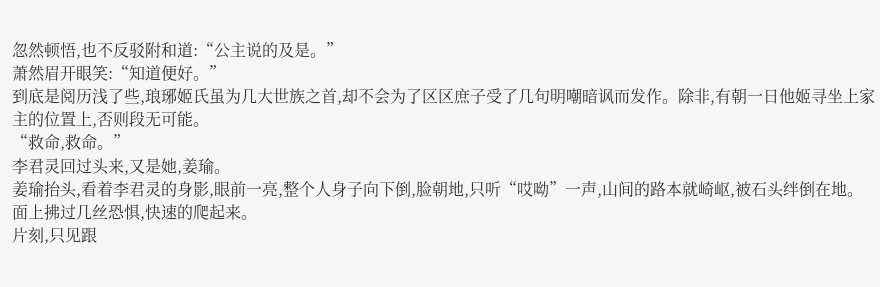忽然顿悟,也不反驳附和道:“公主说的及是。”
萧然眉开眼笑:“知道便好。”
到底是阅历浅了些,琅琊姬氏虽为几大世族之首,却不会为了区区庶子受了几句明嘲暗讽而发作。除非,有朝一日他姬寻坐上家主的位置上,否则段无可能。
“救命,救命。”
李君灵回过头来,又是她,姜瑜。
姜瑜抬头,看着李君灵的身影,眼前一亮,整个人身子向下倒,脸朝地,只听“哎呦”一声,山间的路本就崎岖,被石头绊倒在地。
面上拂过几丝恐惧,快速的爬起来。
片刻,只见跟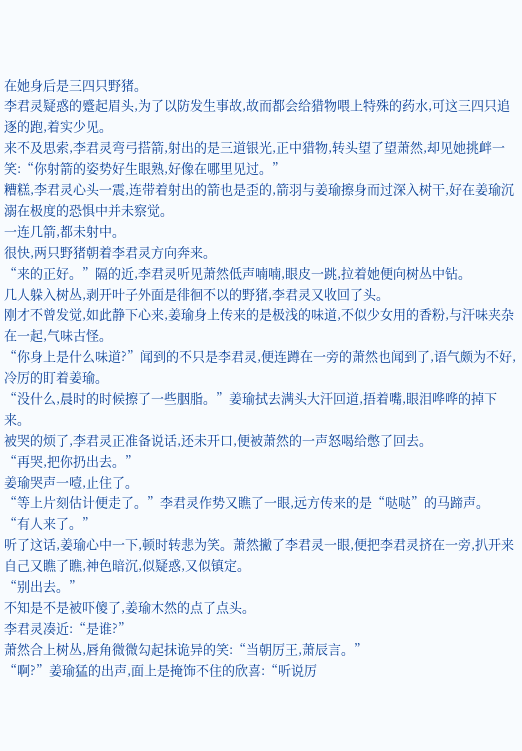在她身后是三四只野猪。
李君灵疑惑的蹙起眉头,为了以防发生事故,故而都会给猎物喂上特殊的药水,可这三四只追逐的跑,着实少见。
来不及思索,李君灵弯弓搭箭,射出的是三道银光,正中猎物,转头望了望萧然,却见她挑衅一笑:“你射箭的姿势好生眼熟,好像在哪里见过。”
糟糕,李君灵心头一震,连带着射出的箭也是歪的,箭羽与姜瑜擦身而过深入树干,好在姜瑜沉溺在极度的恐惧中并未察觉。
一连几箭,都未射中。
很快,两只野猪朝着李君灵方向奔来。
“来的正好。”隔的近,李君灵听见萧然低声喃喃,眼皮一跳,拉着她便向树丛中钻。
几人躲入树丛,剥开叶子外面是徘徊不以的野猪,李君灵又收回了头。
刚才不曾发觉,如此静下心来,姜瑜身上传来的是极浅的味道,不似少女用的香粉,与汗味夹杂在一起,气味古怪。
“你身上是什么味道?”闻到的不只是李君灵,便连蹲在一旁的萧然也闻到了,语气颇为不好,冷厉的盯着姜瑜。
“没什么,晨时的时候擦了一些胭脂。”姜瑜拭去满头大汗回道,捂着嘴,眼泪哗哗的掉下来。
被哭的烦了,李君灵正准备说话,还未开口,便被萧然的一声怒喝给憋了回去。
“再哭,把你扔出去。”
姜瑜哭声一噎,止住了。
“等上片刻估计便走了。”李君灵作势又瞧了一眼,远方传来的是“哒哒”的马蹄声。
“有人来了。”
听了这话,姜瑜心中一下,顿时转悲为笑。萧然撇了李君灵一眼,便把李君灵挤在一旁,扒开来自己又瞧了瞧,神色暗沉,似疑惑,又似镇定。
“别出去。”
不知是不是被吓傻了,姜瑜木然的点了点头。
李君灵凑近:“是谁?”
萧然合上树丛,唇角微微勾起抹诡异的笑:“当朝厉王,萧辰言。”
“啊?”姜瑜猛的出声,面上是掩饰不住的欣喜:“听说厉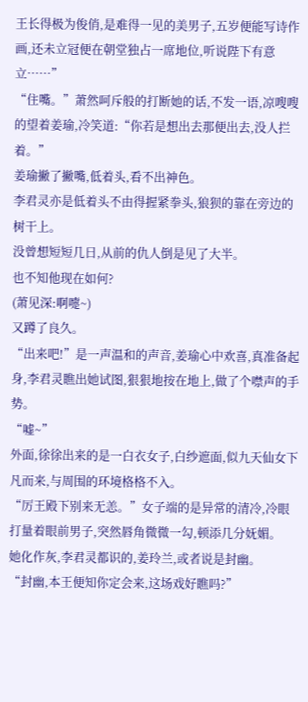王长得极为俊俏,是难得一见的美男子,五岁便能写诗作画,还未立冠便在朝堂独占一席地位,听说陛下有意立……”
“住嘴。”萧然呵斥般的打断她的话,不发一语,凉嗖嗖的望着姜瑜,冷笑道:“你若是想出去那便出去,没人拦着。”
姜瑜撇了撇嘴,低着头,看不出神色。
李君灵亦是低着头不由得握紧拳头,狼狈的靠在旁边的树干上。
没曾想短短几日,从前的仇人倒是见了大半。
也不知他现在如何?
(萧见深:啊嚏~)
又蹲了良久。
“出来吧!”是一声温和的声音,姜瑜心中欢喜,真准备起身,李君灵瞧出她试图,狠狠地按在地上,做了个噤声的手势。
“嘘~”
外面,徐徐出来的是一白衣女子,白纱遮面,似九天仙女下凡而来,与周围的环境格格不入。
“厉王殿下别来无恙。”女子端的是异常的清冷,冷眼打量着眼前男子,突然唇角微微一勾,顿添几分妩媚。
她化作灰,李君灵都识的,姜玲兰,或者说是封幽。
“封幽,本王便知你定会来,这场戏好瞧吗?”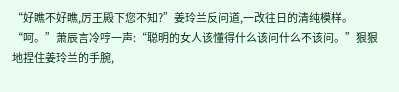“好瞧不好瞧,厉王殿下您不知?”姜玲兰反问道,一改往日的清纯模样。
“呵。”萧辰言冷哼一声:“聪明的女人该懂得什么该问什么不该问。”狠狠地捏住姜玲兰的手腕,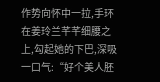作势向怀中一拉,手环在姜玲兰芊芊细腰之上,勾起她的下巴,深吸一口气:“好个美人胚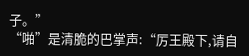子。”
“啪”是清脆的巴掌声:“厉王殿下,请自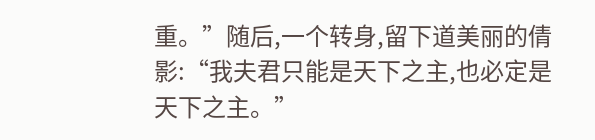重。”随后,一个转身,留下道美丽的倩影:“我夫君只能是天下之主,也必定是天下之主。”